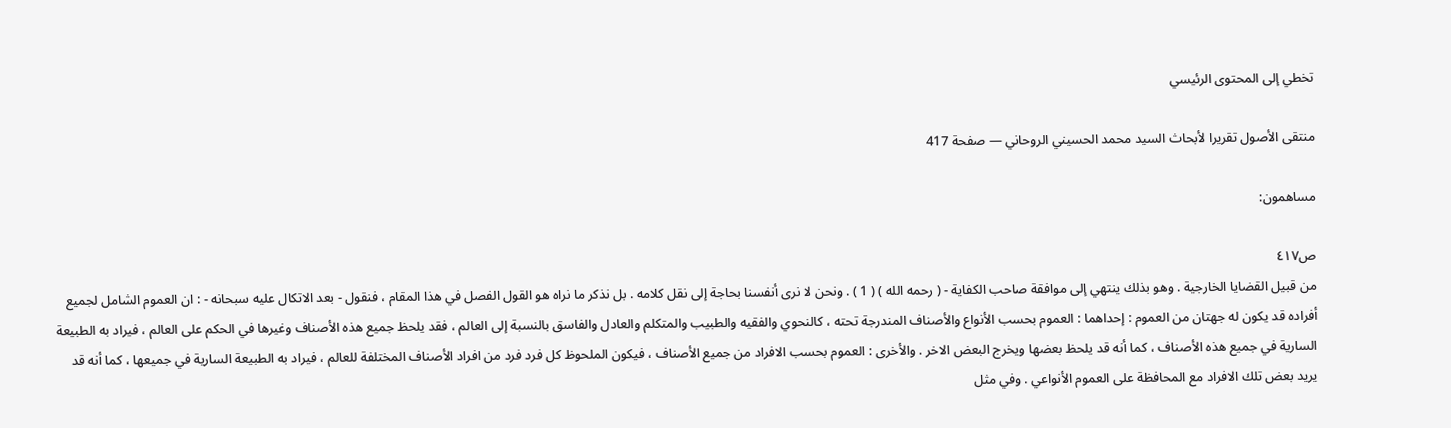تخطي إلى المحتوى الرئيسي

منتقى الأصول تقريرا لأبحاث السيد محمد الحسيني الروحاني — صفحة 417

مساهمون:

ص٤١٧
من قبيل القضايا الخارجية . وهو بذلك ينتهي إلى موافقة صاحب الكفاية - ( رحمه الله ) ( 1 ) . ونحن لا نرى أنفسنا بحاجة إلى نقل كلامه . بل نذكر ما نراه هو القول الفصل في هذا المقام ، فنقول - بعد الاتكال عليه سبحانه - : ان العموم الشامل لجميع أفراده قد يكون له جهتان من العموم : إحداهما : العموم بحسب الأنواع والأصناف المندرجة تحته ، كالنحوي والفقيه والطبيب والمتكلم والعادل والفاسق بالنسبة إلى العالم ، فقد يلحظ جميع هذه الأصناف وغيرها في الحكم على العالم ، فيراد به الطبيعة السارية في جميع هذه الأصناف ، كما أنه قد يلحظ بعضها ويخرج البعض الاخر . والأخرى : العموم بحسب الافراد من جميع الأصناف ، فيكون الملحوظ كل فرد فرد من افراد الأصناف المختلفة للعالم ، فيراد به الطبيعة السارية في جميعها ، كما أنه قد يريد بعض تلك الافراد مع المحافظة على العموم الأنواعي . وفي مثل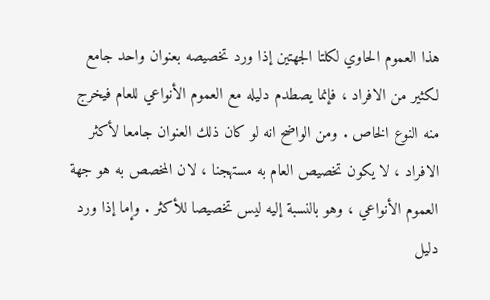هذا العموم الحاوي لكلتا الجهتين إذا ورد تخصيصه بعنوان واحد جامع لكثير من الافراد ، فإنما يصطدم دليله مع العموم الأنواعي للعام فيخرج منه النوع الخاص . ومن الواضح انه لو كان ذلك العنوان جامعا لأكثر الافراد ، لا يكون تخصيص العام به مستهجنا ، لان المخصص به هو جهة العموم الأنواعي ، وهو بالنسبة إليه ليس تخصيصا للأكثر . وإما إذا ورد دليل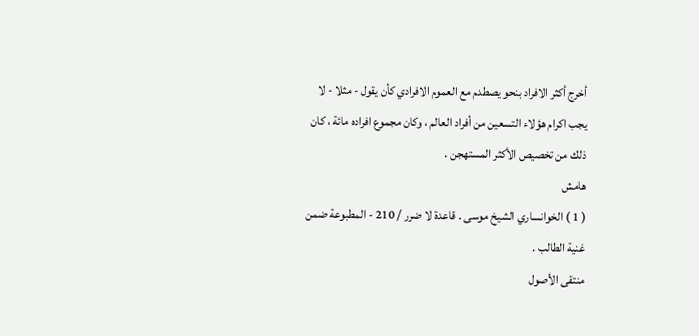أخرج أكثر الافراد بنحو يصطدم مع العموم الافرادي كأن يقول - مثلا - لا يجب اكرام هؤلاء التسعين من أفراد العالم ، وكان مجموع افراده مائة ، كان ذلك من تخصيص الأكثر المستهجن .
هامش
( 1 ) الخوانساري الشيخ موسى . قاعدة لا ضرر / 210 - المطبوعة ضمن غنية الطالب .
منتقى الأصول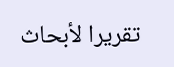تقريرا لأبحاث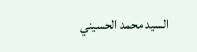السيد محمد الحسيني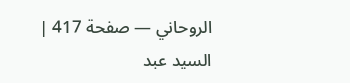الروحاني — صفحة 417 | السيد عبد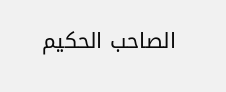الصاحب الحكيم